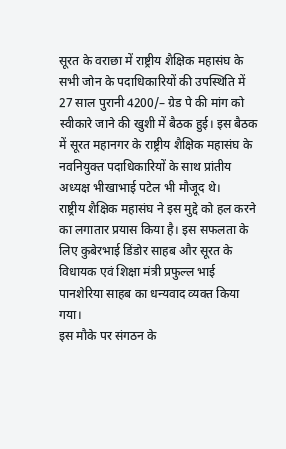सूरत के वराछा में राष्ट्रीय शैक्षिक महासंघ के सभी जोन के पदाधिकारियों की उपस्थिति में 27 साल पुरानी 4200/– ग्रेड पे की मांग को स्वीकारे जाने की खुशी में बैठक हुई। इस बैठक में सूरत महानगर के राष्ट्रीय शैक्षिक महासंघ के नवनियुक्त पदाधिकारियों के साथ प्रांतीय अध्यक्ष भीखाभाई पटेल भी मौजूद थे।
राष्ट्रीय शैक्षिक महासंघ ने इस मुद्दे को हल करने का लगातार प्रयास किया है। इस सफलता के लिए कुबेरभाई डिंडोर साहब और सूरत के विधायक एवं शिक्षा मंत्री प्रफुल्ल भाई पानशेरिया साहब का धन्यवाद व्यक्त किया गया।
इस मौके पर संगठन के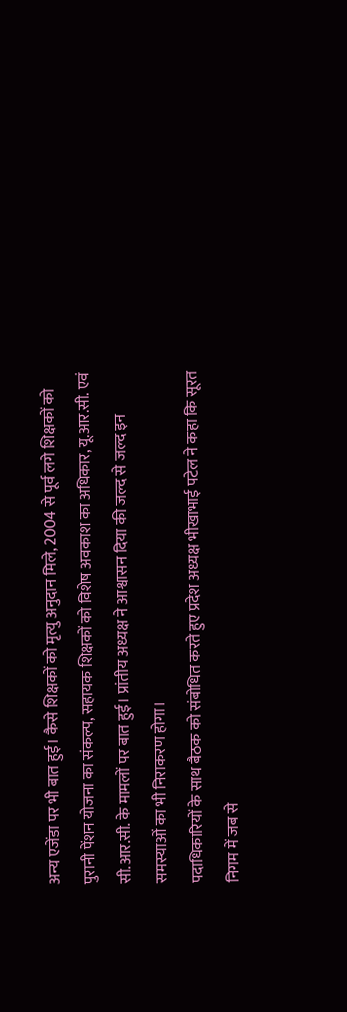अन्य एजेंडा पर भी बात हुई। कैसे शिक्षकों को मृत्यु अनुदान मिले, 2004 से पूर्व लगे शिक्षकों को पुरानी पेंशन योजना का संकल्प, सहायक शिक्षकों को विशेष अवकाश का अधिकार, यू.आर.सी. एवं सी.आर.सी. के मामलों पर बात हुई। प्रांतीय अध्यक्ष ने आश्वासन दिया की जल्द से जल्द इन समस्याओं का भी निराकरण होगा।
पदाधिकारियों के साथ बैठक को संबोधित करते हुए प्रदेश अध्यक्ष भीखाभाई पटेल ने कहा कि सूरत निगम में जब से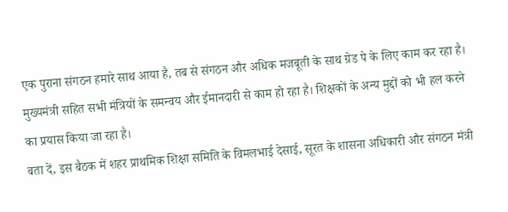एक पुराना संगठन हमारे साथ आया है, तब से संगठन और अधिक मजबूती के साथ ग्रेड पे के लिए काम कर रहा है। मुख्यमंत्री सहित सभी मंत्रियों के समन्वय और ईमानदारी से काम हो रहा है। शिक्षकों के अन्य मुद्दों को भी हल करने का प्रयास किया जा रहा है।
बता दें, इस बैठक में शहर प्राथमिक शिक्षा समिति के विमलभाई देसाई, सूरत के शासना अधिकारी और संगठन मंत्री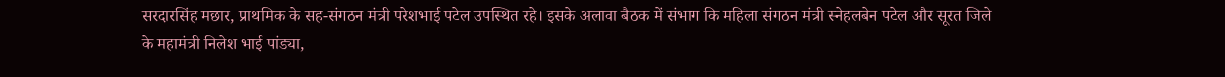सरदारसिंह मछार, प्राथमिक के सह-संगठन मंत्री परेशभाई पटेल उपस्थित रहे। इसके अलावा बैठक में संभाग कि महिला संगठन मंत्री स्नेहलबेन पटेल और सूरत जिले के महामंत्री निलेश भाई पांड्या,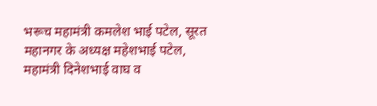भरूच महामंत्री कमलेश भाई पटेल, सूरत महानगर के अध्यक्ष महेशभाई पटेल, महामंत्री दिनेशभाई वाघ व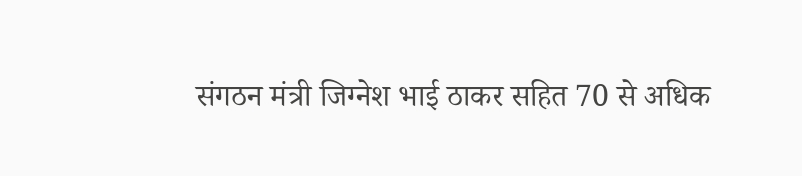संगठन मंत्री जिग्नेश भाई ठाकर सहित 70 से अधिक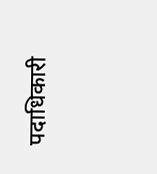पदाधिकारी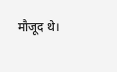मौजूद थे।